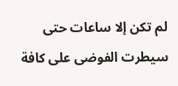لم تكن إلا ساعات حتى سيطرت الفوضى على كافة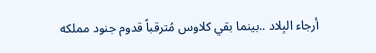أرجاء البِلاد ..بينما بقي كلاوس مُترقباً قدوم جنود مملكه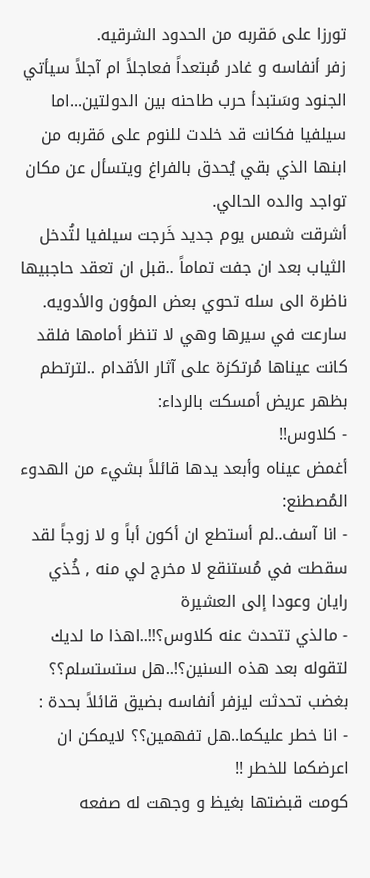تورزا على مَقربه من الحدود الشرقيه.
زفر أنفاسه و غادر مُبتعداً فعاجلاً ام آجلاً سيأتي الجنود وسَتبدأ حرب طاحنه بين الدولتين...اما سيلفيا فكانت قد خلدت للنوم على مَقربه من ابنها الذي بقي يُحدق بالفراغ ويتسأل عن مكان تواجد والده الحالي.
أشرقت شمس يوم جديد خَرجت سيلفيا لتُدخل الثياب بعد ان جفت تماماً ..قبل ان تعقد حاجبيها ناظرة الى سله تحوي بعض المؤون والأدويه.
سارعت في سيرها وهي لا تنظر أمامها فلقد كانت عيناها مُرتكزة على آثار الأقدام ..لترتطم بظهر عريض أمسكت بالرداء:
- كلاوس!!
أغمض عيناه وأبعد يدها قائلاً بشيء من الهدوء المُصطنع:
- انا آسف..لم أستطع ان أكون أباً و لا زوجاً لقد سقطت في مُستنقع لا مخرج لي منه , خُذي رايان وعودا إلى العشيرة
- مالذي تتحدث عنه كلاوس؟!!..اهذا ما لديك لتقوله بعد هذه السنين؟!..هل ستستسلم؟؟
بغضب تحدثت ليزفر أنفاسه بضيق قائلاً بحدة :
- انا خطر عليكما..هل تفهمين؟؟ لايمكن ان اعرضكما للخطر !!
كومت قبضتها بغيظ و وجهت له صفعه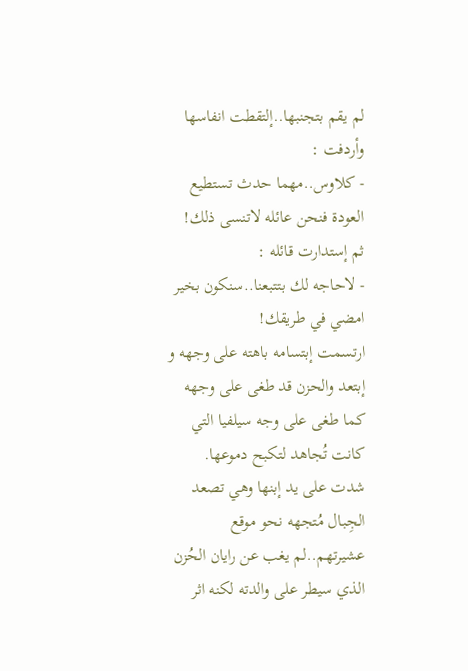لم يقم بتجنبها..إلتقطت انفاسها وأردفت :
- كلاوس..مهما حدث تستطيع العودة فنحن عائله لاتنسى ذلك!
ثم إستدارت قائله :
- لاحاجه لك بتتبعنا..سنكون بخير امضي في طريقك!
ارتسمت إبتسامه باهته على وجهه و إبتعد والحزن قد طغى على وجهه كما طغى على وجه سيلفيا التي كانت تُجاهد لتكبح دموعها.
شدت على يد إبنها وهي تصعد الجِبال مُتجهه نحو موقع عشيرتهم..لم يغب عن رايان الحُزن الذي سيطر على والدته لكنه اثر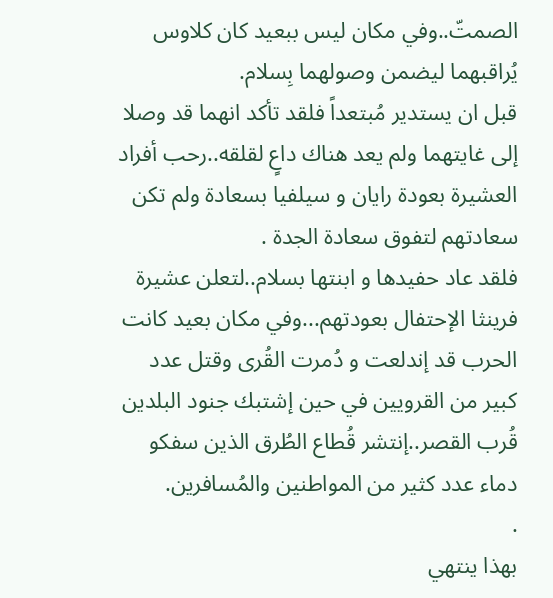الصمتّ..وفي مكان ليس ببعيد كان كلاوس يُراقبهما ليضمن وصولهما بِسلام.
قبل ان يستدير مُبتعداً فلقد تأكد انهما قد وصلا إلى غايتهما ولم يعد هناك داعٍ لقلقه..رحب أفراد العشيرة بعودة رايان و سيلفيا بسعادة ولم تكن سعادتهم لتفوق سعادة الجدة .
فلقد عاد حفيدها و ابنتها بسلام..لتعلن عشيرة فرينثا الإحتفال بعودتهم...وفي مكان بعيد كانت الحرب قد إندلعت و دُمرت القُرى وقتل عدد كبير من القرويين في حين إشتبك جنود البلدين قُرب القصر..إنتشر قُطاع الطُرق الذين سفكو دماء عدد كثير من المواطنين والمُسافرين.
.
بهذا ينتهي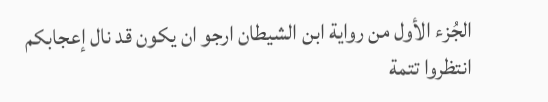الجُزء الأول من رواية ابن الشيطان ارجو ان يكون قد نال إعجابكم
انتظروا تتمة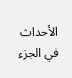الأحداث في الجزء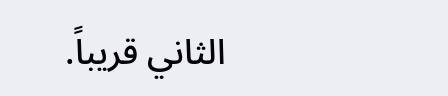الثاني قريباً.